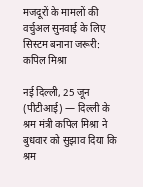मजदूरों के मामलों की वर्चुअल सुनवाई के लिए सिस्टम बनाना जरूरी: कपिल मिश्रा

नई दिल्ली, 25 जून (पीटीआई) — दिल्ली के श्रम मंत्री कपिल मिश्रा ने बुधवार को सुझाव दिया कि श्रम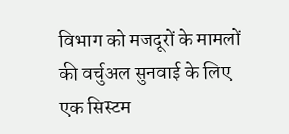विभाग को मजदूरों के मामलों की वर्चुअल सुनवाई के लिए एक सिस्टम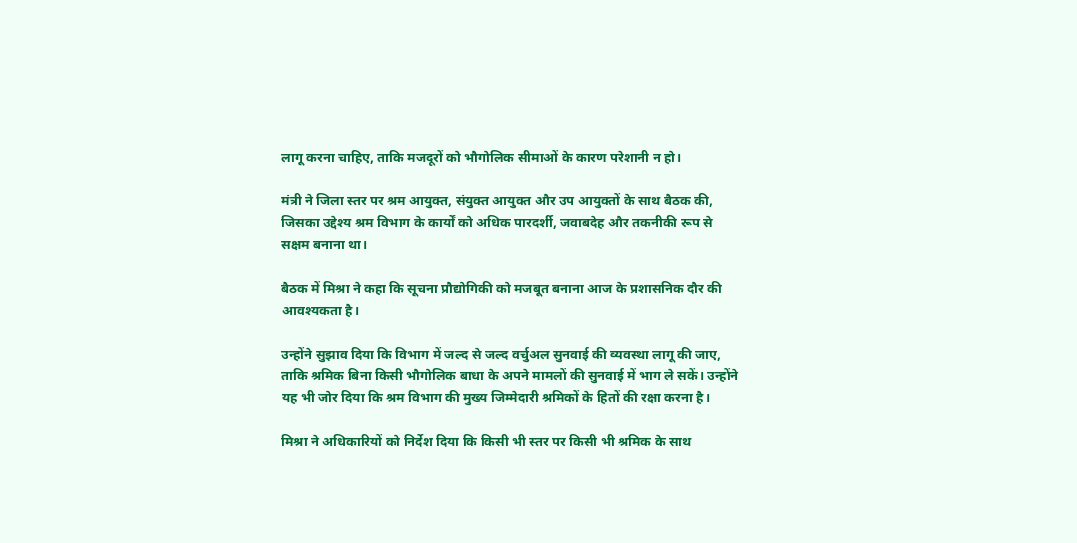लागू करना चाहिए, ताकि मजदूरों को भौगोलिक सीमाओं के कारण परेशानी न हो।

मंत्री ने जिला स्तर पर श्रम आयुक्त, संयुक्त आयुक्त और उप आयुक्तों के साथ बैठक की, जिसका उद्देश्य श्रम विभाग के कार्यों को अधिक पारदर्शी, जवाबदेह और तकनीकी रूप से सक्षम बनाना था।

बैठक में मिश्रा ने कहा कि सूचना प्रौद्योगिकी को मजबूत बनाना आज के प्रशासनिक दौर की आवश्यकता है।

उन्होंने सुझाव दिया कि विभाग में जल्द से जल्द वर्चुअल सुनवाई की व्यवस्था लागू की जाए, ताकि श्रमिक बिना किसी भौगोलिक बाधा के अपने मामलों की सुनवाई में भाग ले सकें। उन्होंने यह भी जोर दिया कि श्रम विभाग की मुख्य जिम्मेदारी श्रमिकों के हितों की रक्षा करना है।

मिश्रा ने अधिकारियों को निर्देश दिया कि किसी भी स्तर पर किसी भी श्रमिक के साथ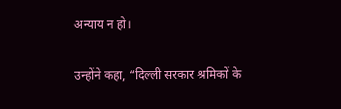अन्याय न हो।

उन्होंने कहा, “दिल्ली सरकार श्रमिकों के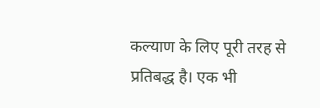कल्याण के लिए पूरी तरह से प्रतिबद्ध है। एक भी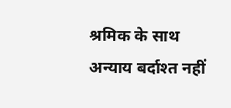श्रमिक के साथ अन्याय बर्दाश्त नहीं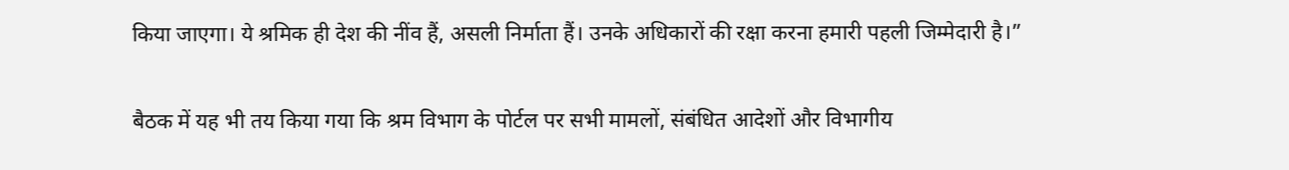किया जाएगा। ये श्रमिक ही देश की नींव हैं, असली निर्माता हैं। उनके अधिकारों की रक्षा करना हमारी पहली जिम्मेदारी है।”

बैठक में यह भी तय किया गया कि श्रम विभाग के पोर्टल पर सभी मामलों, संबंधित आदेशों और विभागीय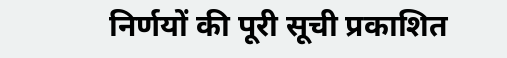निर्णयों की पूरी सूची प्रकाशित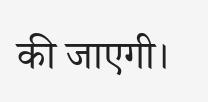की जाएगी।